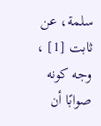سلمة، عن ثابت [1] ، وجه كونه صوابًا أن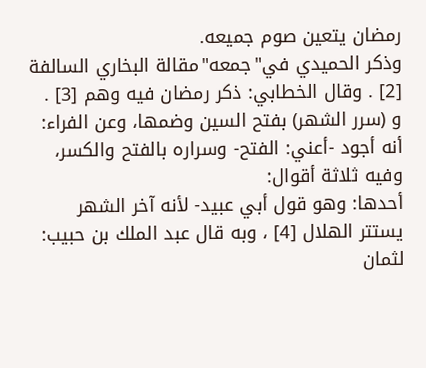رمضان يتعين صوم جميعه.
وذكر الحميدي في"جمعه"مقالة البخاري السالفة [2] . وقال الخطابي: ذكر رمضان فيه وهم [3] .
و (سرر الشهر) بفتح السين وضمها، وعن الفراء: أنه أجود -أعني: الفتح- وسراره بالفتح والكسر، وفيه ثلاثة أقوال:
أحدها: وهو قول أبي عبيد- لأنه آخر الشهر يستتر الهلال [4] ، وبه قال عبد الملك بن حبيب: لثمان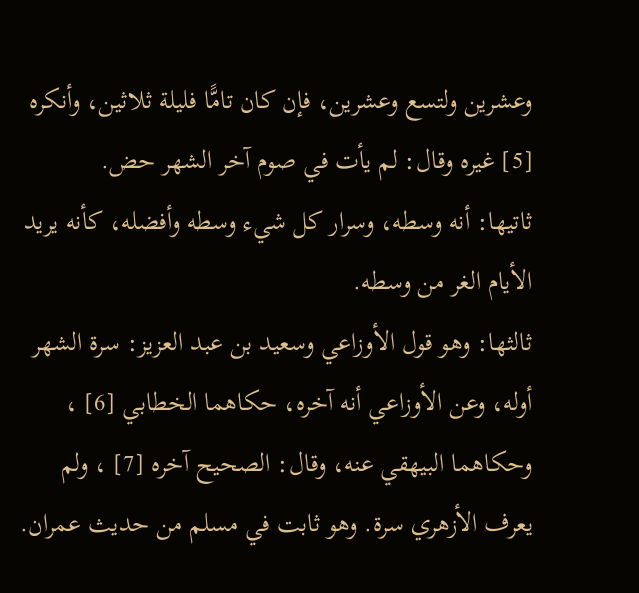وعشرين ولتسع وعشرين، فإن كان تامًّا فليلة ثلاثين، وأنكره [5] غيره وقال: لم يأت في صوم آخر الشهر حض.
ثاتيها: أنه وسطه، وسرار كل شيء وسطه وأفضله، كأنه يريد الأيام الغر من وسطه.
ثالثها: وهو قول الأوزاعي وسعيد بن عبد العزيز: سرة الشهر أوله، وعن الأوزاعي أنه آخره، حكاهما الخطابي [6] ، وحكاهما البيهقي عنه، وقال: الصحيح آخره [7] ، ولم يعرف الأزهري سرة. وهو ثابت في مسلم من حديث عمران.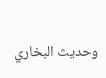وحديث البخاري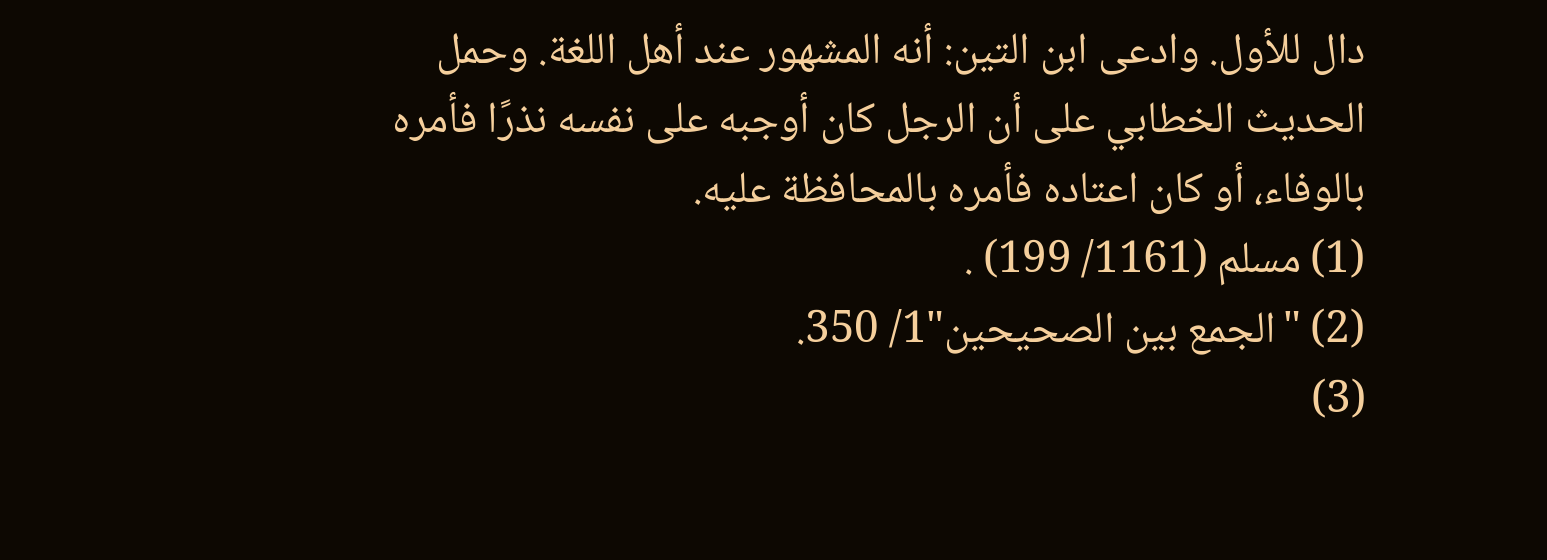دال للأول. وادعى ابن التين: أنه المشهور عند أهل اللغة. وحمل الحديث الخطابي على أن الرجل كان أوجبه على نفسه نذرًا فأمره بالوفاء، أو كان اعتاده فأمره بالمحافظة عليه.
(1) مسلم (1161/ 199) .
(2) "الجمع بين الصحيحين"1/ 350.
(3)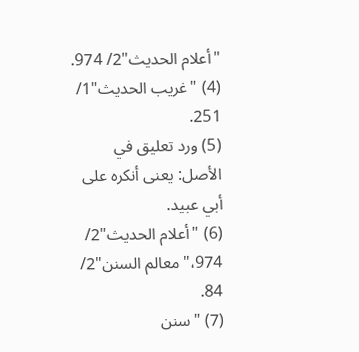"أعلام الحديث"2/ 974.
(4) "غريب الحديث"1/ 251.
(5) ورد تعليق في الأصل: يعنى أنكره على أبي عبيد.
(6) "أعلام الحديث"2/ 974،"معالم السنن"2/ 84.
(7) "سنن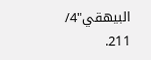البيهقي"4/ 211.